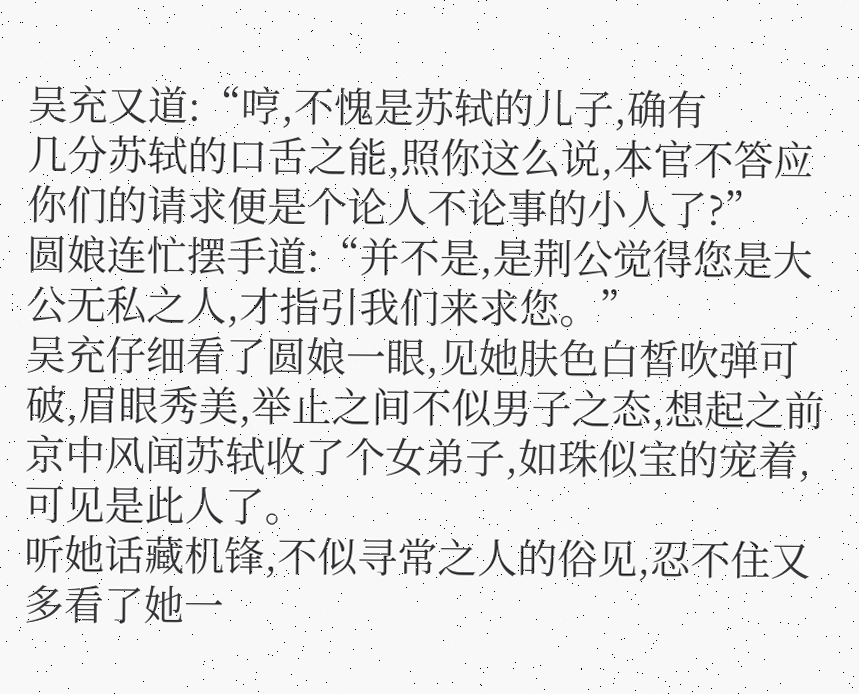吴充又道:“哼,不愧是苏轼的儿子,确有
几分苏轼的口舌之能,照你这么说,本官不答应你们的请求便是个论人不论事的小人了?”
圆娘连忙摆手道:“并不是,是荆公觉得您是大公无私之人,才指引我们来求您。”
吴充仔细看了圆娘一眼,见她肤色白皙吹弹可破,眉眼秀美,举止之间不似男子之态,想起之前京中风闻苏轼收了个女弟子,如珠似宝的宠着,可见是此人了。
听她话藏机锋,不似寻常之人的俗见,忍不住又多看了她一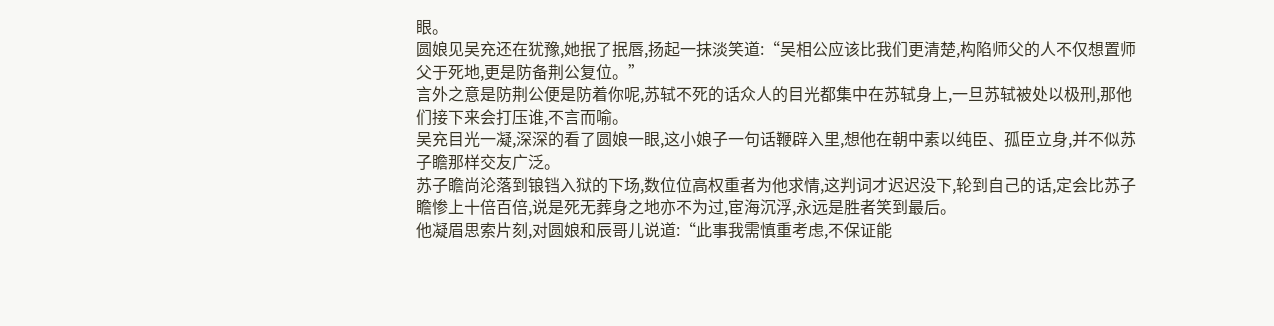眼。
圆娘见吴充还在犹豫,她抿了抿唇,扬起一抹淡笑道:“吴相公应该比我们更清楚,构陷师父的人不仅想置师父于死地,更是防备荆公复位。”
言外之意是防荆公便是防着你呢,苏轼不死的话众人的目光都集中在苏轼身上,一旦苏轼被处以极刑,那他们接下来会打压谁,不言而喻。
吴充目光一凝,深深的看了圆娘一眼,这小娘子一句话鞭辟入里,想他在朝中素以纯臣、孤臣立身,并不似苏子瞻那样交友广泛。
苏子瞻尚沦落到锒铛入狱的下场,数位位高权重者为他求情,这判词才迟迟没下,轮到自己的话,定会比苏子瞻惨上十倍百倍,说是死无葬身之地亦不为过,宦海沉浮,永远是胜者笑到最后。
他凝眉思索片刻,对圆娘和辰哥儿说道:“此事我需慎重考虑,不保证能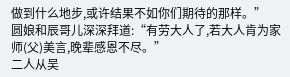做到什么地步,或许结果不如你们期待的那样。”
圆娘和辰哥儿深深拜道:“有劳大人了,若大人肯为家师(父)美言,晚辈感恩不尽。”
二人从吴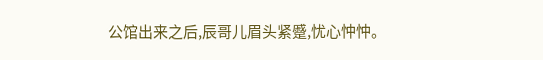公馆出来之后,辰哥儿眉头紧蹙,忧心忡忡。